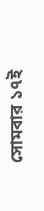সোমবার ১৭ই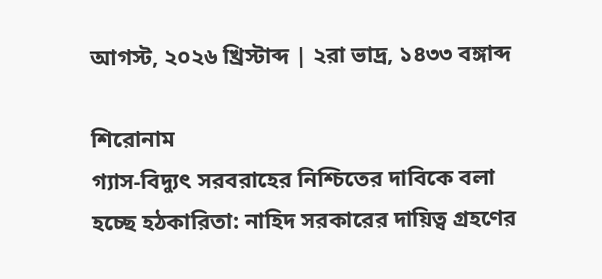আগস্ট, ২০২৬ খ্রিস্টাব্দ | ২রা ভাদ্র, ১৪৩৩ বঙ্গাব্দ

শিরোনাম
গ্যাস-বিদ্যুৎ সরবরাহের নিশ্চিতের দাবিকে বলা হচ্ছে হঠকারিতা: নাহিদ সরকারের দায়িত্ব গ্রহণের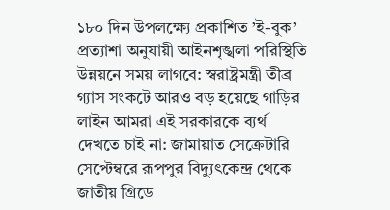১৮০ দিন উপলক্ষ্যে প্রকাশিত ‌‌‌‌’ই-বুক’  প্রত্যাশা অনুযায়ী আইনশৃঙ্খলা পরিস্থিতি উন্নয়নে সময় লাগবে: স্বরাষ্ট্রমন্ত্রী তীব্র গ্যাস সংকটে আরও বড় হয়েছে গাড়ির লাইন আমরা এই সরকারকে ব্যর্থ দেখতে চাই না: জামায়াত সেক্রেটারি সেপ্টেম্বরে রূপপুর বিদ্যুৎকেন্দ্র থেকে জাতীয় গ্রিডে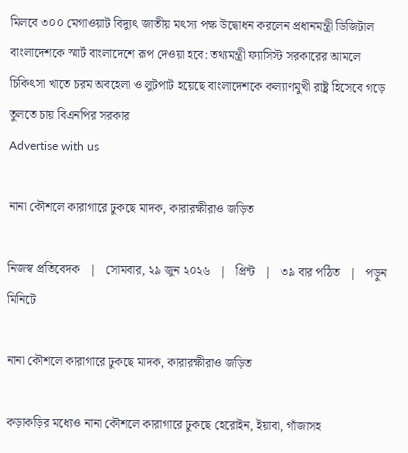মিলবে ৩০০ মেগাওয়াট বিদ্যুৎ জাতীয় মৎস্য পক্ষ উদ্বোধন করলেন প্রধানমন্ত্রী ডিজিটাল বাংলাদেশকে স্মার্ট বাংলাদেশে রূপ দেওয়া হবে: তথ্যমন্ত্রী ফ্যাসিস্ট সরকারের আমলে চিকিৎসা খাতে চরম অবহেলা ও লুটপাট হয়েছে বাংলাদেশকে কল্যাণমুখী রাষ্ট্র হিসেবে গড়ে তুলতে চায় বিএনপির সরকার
Advertise with us

নানা কৌশলে কারাগারে ঢুকছে মাদক, কারারক্ষীরাও জড়িত

নিজস্ব প্রতিবেদক   |   সোমবার, ২৯ জুন ২০২৬   |   প্রিন্ট   |   ৩৯ বার পঠিত   |   পড়ুন মিনিটে

নানা কৌশলে কারাগারে ঢুকছে মাদক, কারারক্ষীরাও জড়িত

কড়াকড়ির মধ্যেও নানা কৌশলে কারাগারে ঢুকছে হেরোইন, ইয়াবা, গাঁজাসহ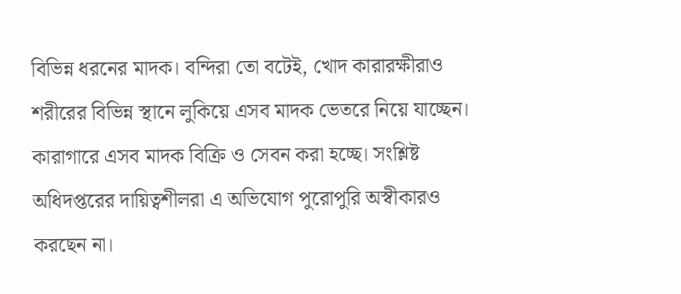বিভিন্ন ধরনের মাদক। বন্দিরা তো বটেই, খোদ কারারক্ষীরাও শরীরের বিভিন্ন স্থানে লুকিয়ে এসব মাদক ভেতরে নিয়ে যাচ্ছেন। কারাগারে এসব মাদক বিক্রি ও সেবন করা হচ্ছে। সংশ্লিষ্ট অধিদপ্তরের দায়িত্বশীলরা এ অভিযোগ পুরোপুরি অস্বীকারও করছেন না।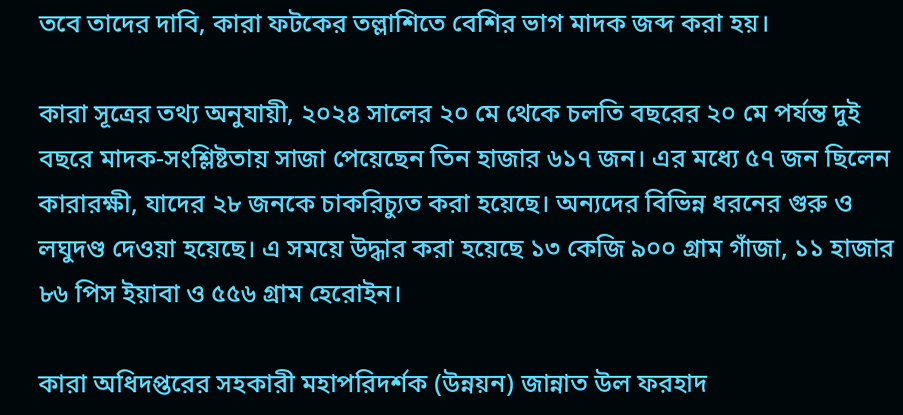তবে তাদের দাবি, কারা ফটকের তল্লাশিতে বেশির ভাগ মাদক জব্দ করা হয়।

কারা সূত্রের তথ্য অনুযায়ী, ২০২৪ সালের ২০ মে থেকে চলতি বছরের ২০ মে পর্যন্ত দুই বছরে মাদক-সংশ্লিষ্টতায় সাজা পেয়েছেন তিন হাজার ৬১৭ জন। এর মধ্যে ৫৭ জন ছিলেন কারারক্ষী, যাদের ২৮ জনকে চাকরিচ্যুত করা হয়েছে। অন্যদের বিভিন্ন ধরনের গুরু ও লঘুদণ্ড দেওয়া হয়েছে। এ সময়ে উদ্ধার করা হয়েছে ১৩ কেজি ৯০০ গ্রাম গাঁজা, ১১ হাজার ৮৬ পিস ইয়াবা ও ৫৫৬ গ্রাম হেরোইন।

কারা অধিদপ্তরের সহকারী মহাপরিদর্শক (উন্নয়ন) জান্নাত উল ফরহাদ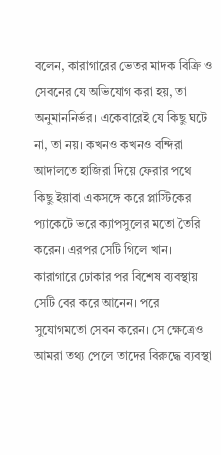বলেন, কারাগারের ভেতর মাদক বিক্রি ও সেবনের যে অভিযোগ করা হয়, তা অনুমাননির্ভর। একেবারেই যে কিছু ঘটে না, তা নয়। কখনও কখনও বন্দিরা আদালতে হাজিরা দিয়ে ফেরার পথে কিছু ইয়াবা একসঙ্গে করে প্লাস্টিকের প্যাকেটে ভরে ক্যাপসুলের মতো তৈরি করেন। এরপর সেটি গিলে খান। কারাগারে ঢোকার পর বিশেষ ব্যবস্থায় সেটি বের করে আনেন। পরে সুযোগমতো সেবন করেন। সে ক্ষেত্রেও আমরা তথ্য পেলে তাদের বিরুদ্ধে ব্যবস্থা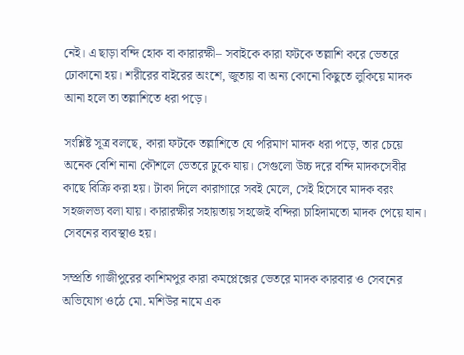নেই। এ ছাড়া বন্দি হোক বা কারারক্ষী– সবাইকে কারা ফটকে তল্লাশি করে ভেতরে ঢোকানো হয়। শরীরের বাইরের অংশে, জুতায় বা অন্য কোনো কিছুতে লুকিয়ে মাদক আনা হলে তা তল্লাশিতে ধরা পড়ে।

সংশ্লিষ্ট সূত্র বলছে, কারা ফটকে তল্লাশিতে যে পরিমাণ মাদক ধরা পড়ে, তার চেয়ে অনেক বেশি নানা কৌশলে ভেতরে ঢুকে যায়। সেগুলো উচ্চ দরে বন্দি মাদকসেবীর কাছে বিক্রি করা হয়। টাকা দিলে কারাগারে সবই মেলে, সেই হিসেবে মাদক বরং সহজলভ্য বলা যায়। কারারক্ষীর সহায়তায় সহজেই বন্দিরা চাহিদামতো মাদক পেয়ে যান। সেবনের ব্যবস্থাও হয়।

সম্প্রতি গাজীপুরের কাশিমপুর কারা কমপ্লেক্সের ভেতরে মাদক কারবার ও সেবনের অভিযোগ ওঠে মো. মশিউর নামে এক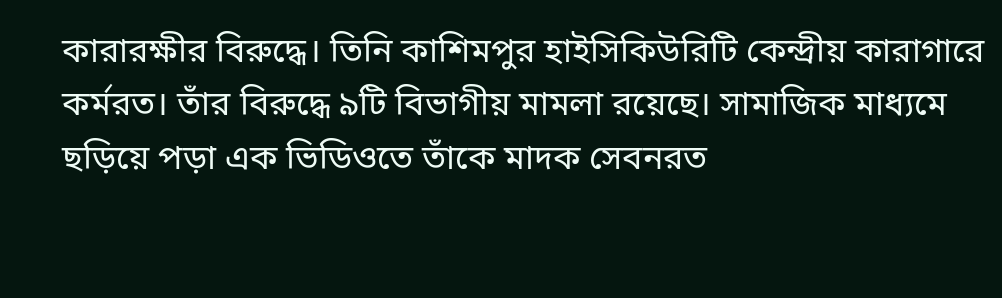কারারক্ষীর বিরুদ্ধে। তিনি কাশিমপুর হাইসিকিউরিটি কেন্দ্রীয় কারাগারে কর্মরত। তাঁর বিরুদ্ধে ৯টি বিভাগীয় মামলা রয়েছে। সামাজিক মাধ্যমে ছড়িয়ে পড়া এক ভিডিওতে তাঁকে মাদক সেবনরত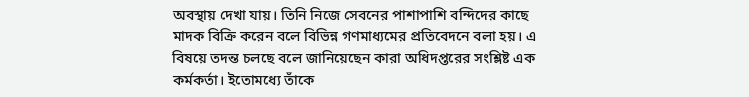অবস্থায় দেখা যায়। তিনি নিজে সেবনের পাশাপাশি বন্দিদের কাছে মাদক বিক্রি করেন বলে বিভিন্ন গণমাধ্যমের প্রতিবেদনে বলা হয়। এ বিষয়ে তদন্ত চলছে বলে জানিয়েছেন কারা অধিদপ্তরের সংশ্লিষ্ট এক কর্মকর্তা। ইতোমধ্যে তাঁকে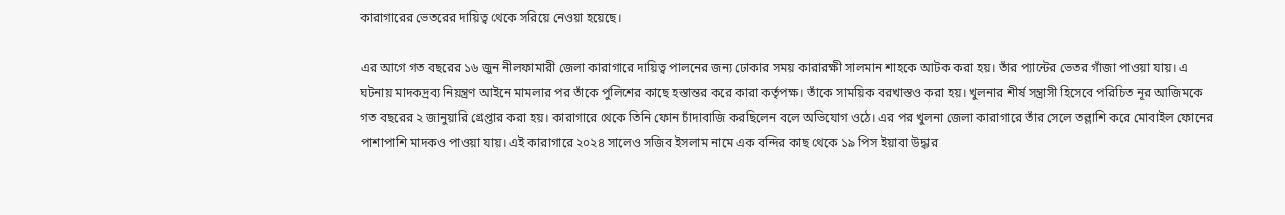কারাগারের ভেতরের দায়িত্ব থেকে সরিয়ে নেওয়া হয়েছে।

এর আগে গত বছরের ১৬ জুন নীলফামারী জেলা কারাগারে দায়িত্ব পালনের জন্য ঢোকার সময় কারারক্ষী সালমান শাহকে আটক করা হয়। তাঁর প্যান্টের ভেতর গাঁজা পাওয়া যায়। এ ঘটনায় মাদকদ্রব্য নিয়ন্ত্রণ আইনে মামলার পর তাঁকে পুলিশের কাছে হস্তান্তর করে কারা কর্তৃপক্ষ। তাঁকে সাময়িক বরখাস্তও করা হয়। খুলনার শীর্ষ সন্ত্রাসী হিসেবে পরিচিত নূর আজিমকে গত বছরের ২ জানুয়ারি গ্রেপ্তার করা হয়। কারাগারে থেকে তিনি ফোন চাঁদাবাজি করছিলেন বলে অভিযোগ ওঠে। এর পর খুলনা জেলা কারাগারে তাঁর সেলে তল্লাশি করে মোবাইল ফোনের পাশাপাশি মাদকও পাওয়া যায়। এই কারাগারে ২০২৪ সালেও সজিব ইসলাম নামে এক বন্দির কাছ থেকে ১৯ পিস ইয়াবা উদ্ধার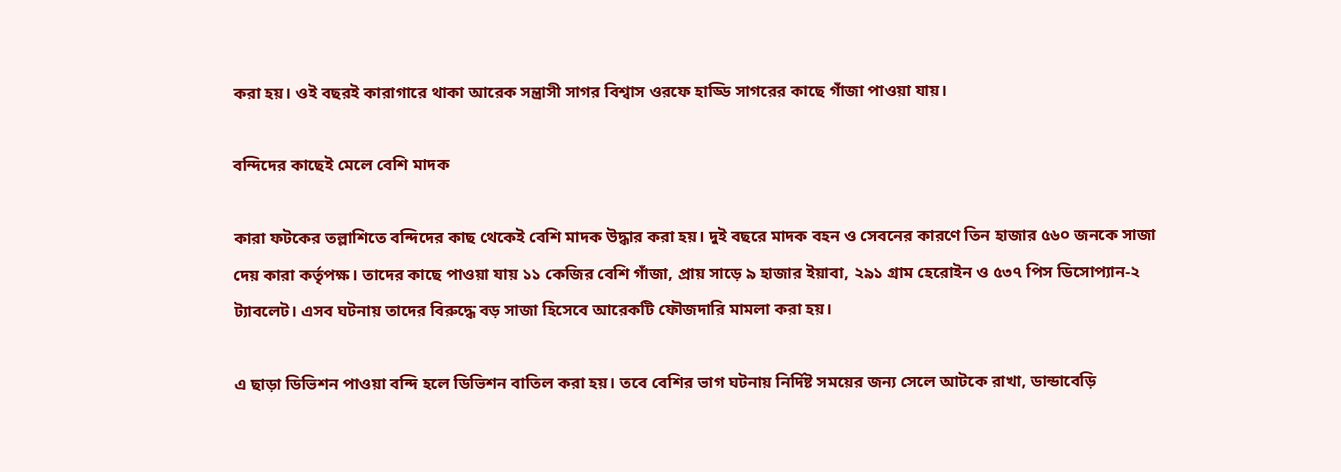করা হয়। ওই বছরই কারাগারে থাকা আরেক সন্ত্রাসী সাগর বিশ্বাস ওরফে হাড্ডি সাগরের কাছে গাঁজা পাওয়া যায়।

বন্দিদের কাছেই মেলে বেশি মাদক

কারা ফটকের তল্লাশিতে বন্দিদের কাছ থেকেই বেশি মাদক উদ্ধার করা হয়। দুই বছরে মাদক বহন ও সেবনের কারণে তিন হাজার ৫৬০ জনকে সাজা দেয় কারা কর্তৃপক্ষ। তাদের কাছে পাওয়া যায় ১১ কেজির বেশি গাঁজা, প্রায় সাড়ে ৯ হাজার ইয়াবা, ২৯১ গ্রাম হেরোইন ও ৫৩৭ পিস ডিসোপ্যান-২ ট্যাবলেট। এসব ঘটনায় তাদের বিরুদ্ধে বড় সাজা হিসেবে আরেকটি ফৌজদারি মামলা করা হয়।

এ ছাড়া ডিভিশন পাওয়া বন্দি হলে ডিভিশন বাতিল করা হয়। তবে বেশির ভাগ ঘটনায় নির্দিষ্ট সময়ের জন্য সেলে আটকে রাখা, ডান্ডাবেড়ি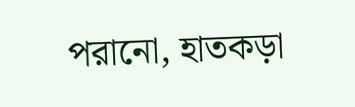পরানো, হাতকড়া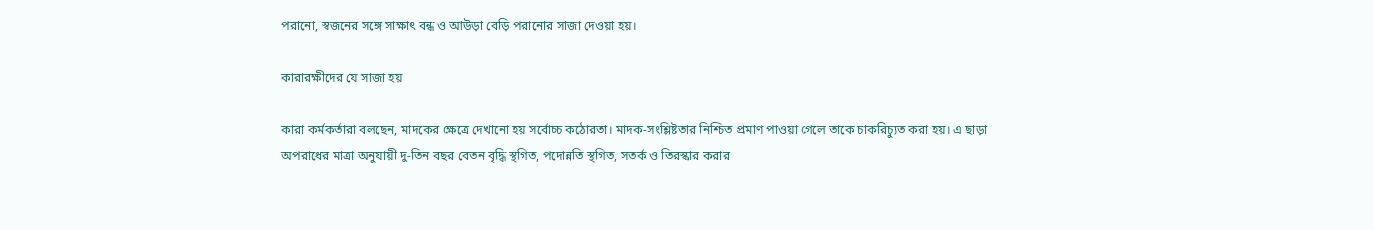পরানো, স্বজনের সঙ্গে সাক্ষাৎ বন্ধ ও আউড়া বেড়ি পরানোর সাজা দেওয়া হয়।

কারারক্ষীদের যে সাজা হয়

কারা কর্মকর্তারা বলছেন, মাদকের ক্ষেত্রে দেখানো হয় সর্বোচ্চ কঠোরতা। মাদক-সংশ্লিষ্টতার নিশ্চিত প্রমাণ পাওয়া গেলে তাকে চাকরিচ্যুত করা হয়। এ ছাড়া অপরাধের মাত্রা অনুযায়ী দু-তিন বছর বেতন বৃদ্ধি স্থগিত, পদোন্নতি স্থগিত, সতর্ক ও তিরস্কার করার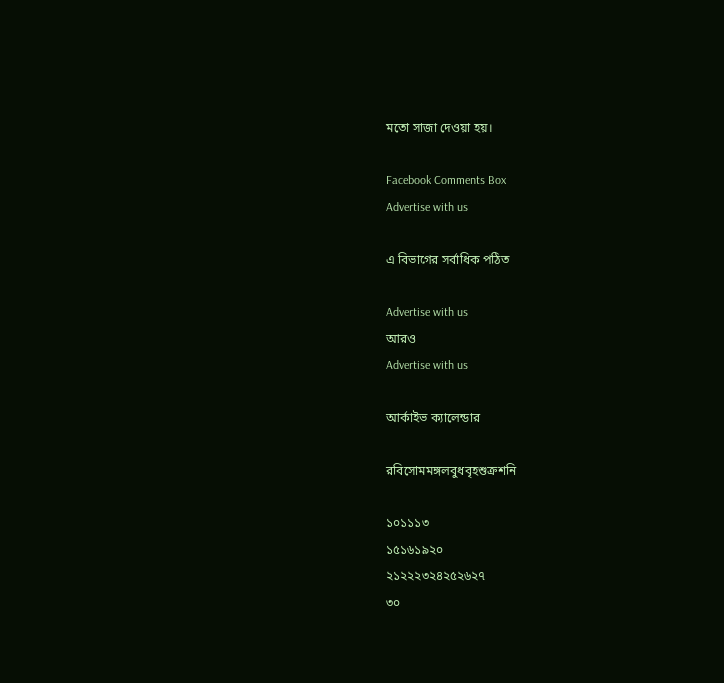মতো সাজা দেওয়া হয়।

Facebook Comments Box
Advertise with us

এ বিভাগের সর্বাধিক পঠিত

Advertise with us
আরও
Advertise with us

আর্কাইভ ক্যালেন্ডার

রবিসোমমঙ্গলবুধবৃহশুক্রশনি

১০১১১৩
১৫১৬১৯২০
২১২২২৩২৪২৫২৬২৭
৩০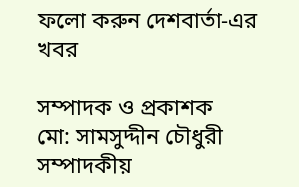ফলো করুন দেশবার্তা-এর খবর

সম্পাদক ও প্রকাশক
মো: সামসুদ্দীন চৌধুরী
সম্পাদকীয়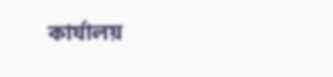কার্যালয়